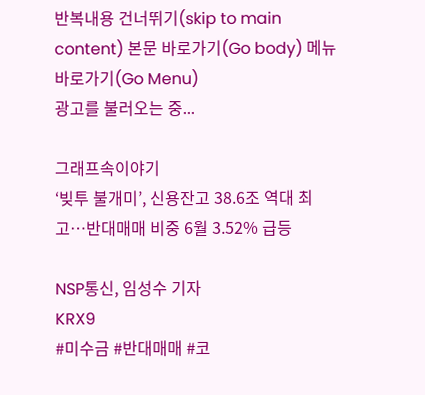반복내용 건너뛰기(skip to main content) 본문 바로가기(Go body) 메뉴 바로가기(Go Menu)
광고를 불러오는 중...

그래프속이야기
‘빚투 불개미’, 신용잔고 38.6조 역대 최고…반대매매 비중 6월 3.52% 급등

NSP통신, 임성수 기자
KRX9
#미수금 #반대매매 #코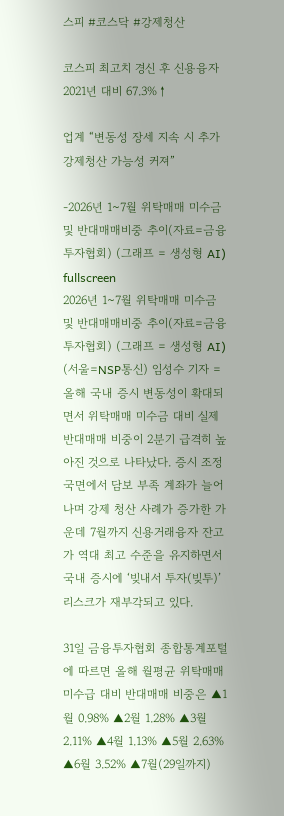스피 #코스닥 #강제청산

코스피 최고치 경신 후 신용융자 2021년 대비 67.3%↑

업계 “변동성 장세 지속 시 추가 강제청산 가능성 커져”

-2026년 1~7월 위탁매매 미수금 및 반대매매비중 추이(자료=금융투자협회) (그래프 = 생성형 AI)
fullscreen
2026년 1~7월 위탁매매 미수금 및 반대매매비중 추이(자료=금융투자협회) (그래프 = 생성형 AI)
(서울=NSP통신) 임성수 기자 = 올해 국내 증시 변동성이 확대되면서 위탁매매 미수금 대비 실제 반대매매 비중이 2분기 급격히 높아진 것으로 나타났다. 증시 조정 국면에서 담보 부족 계좌가 늘어나며 강제 청산 사례가 증가한 가운데 7월까지 신용거래융자 잔고가 역대 최고 수준을 유지하면서 국내 증시에 ‘빚내서 투자(빚투)’ 리스크가 재부각되고 있다.

31일 금융투자협회 종합통계포털에 따르면 올해 월평균 위탁매매 미수급 대비 반대매매 비중은 ▲1월 0.98% ▲2월 1.28% ▲3월 2.11% ▲4월 1.13% ▲5월 2.63% ▲6월 3.52% ▲7월(29일까지)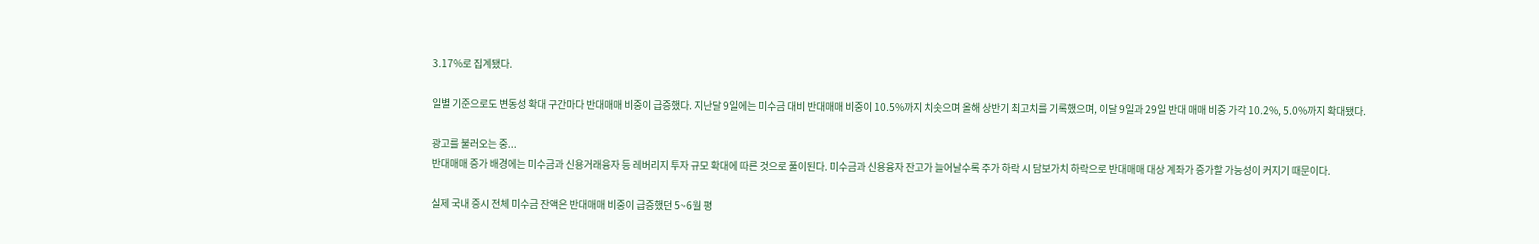3.17%로 집계됐다.

일별 기준으로도 변동성 확대 구간마다 반대매매 비중이 급증했다. 지난달 9일에는 미수금 대비 반대매매 비중이 10.5%까지 치솟으며 올해 상반기 최고치를 기록했으며, 이달 9일과 29일 반대 매매 비중 가각 10.2%, 5.0%까지 확대됐다.

광고를 불러오는 중...
반대매매 증가 배경에는 미수금과 신용거래융자 등 레버리지 투자 규모 확대에 따른 것으로 풀이된다. 미수금과 신용융자 잔고가 늘어날수록 주가 하락 시 담보가치 하락으로 반대매매 대상 계좌가 증가할 가능성이 커지기 때문이다.

실제 국내 증시 전체 미수금 잔액은 반대매매 비중이 급증했던 5~6월 평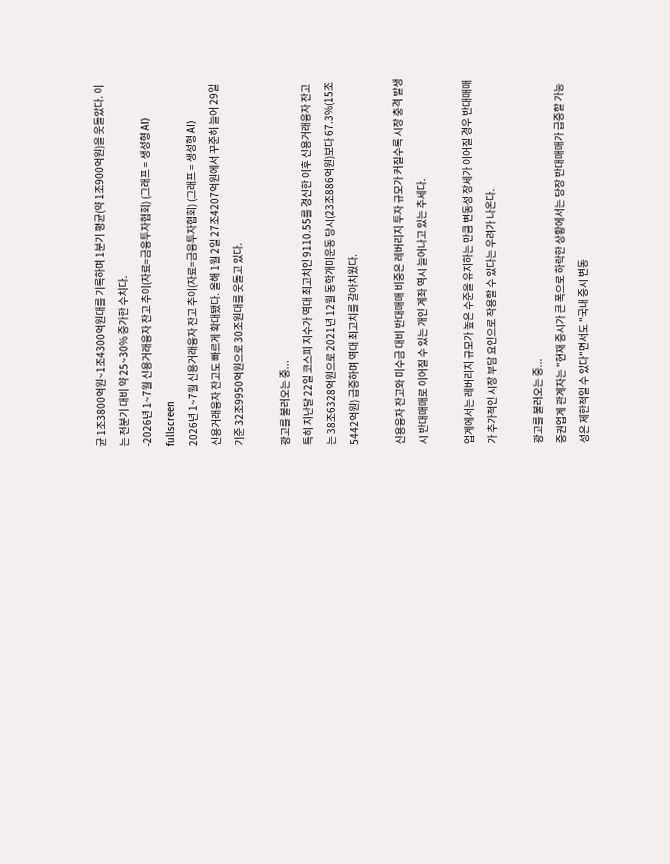균 1조3800억원~1조4300억원대를 기록하며 1분기 평균(약 1조900억원)을 웃돌았다. 이는 전분기 대비 약 25~30% 증가한 수치다.
-2026년 1~7월 신용거래융자 잔고 추이(자료=금융투자협회) (그래프 = 생성형 AI)
fullscreen
2026년 1~7월 신용거래융자 잔고 추이(자료=금융투자협회) (그래프 = 생성형 AI)
신용거래융자 잔고도 빠르게 확대됐다. 올해 1월 2일 27조4207억원에서 꾸준히 늘어 29일 기준 32조9950억원으로 30조원대를 웃돌고 있다.

광고를 불러오는 중...
특히 지난달 22일 코스피 지수가 역대 최고치인 9110.55를 경신한 이후 신용거래융자 잔고는 38조6328억원으로 2021년 12월 동학개미운동 당시(23조886억원)보다 67.3%(15조5442억원) 급증하며 역대 최고치를 갈아치웠다.

신용융자 잔고와 미수금 대비 반대매매 비중은 레버리지 투자 규모가 커질수록 시장 충격 발생 시 반대매매로 이어질 수 있는 개인 계좌 역시 늘어나고 있는 추세다.

업계에서는 레버리지 규모가 높은 수준을 유지하는 만큼 변동성 장세가 이어질 경우 반대매매가 추가적인 시장 부담 요인으로 작용할 수 있다는 우려가 나온다.

광고를 불러오는 중...
증권업계 관계자는 "현재 증시가 큰 폭으로 하락한 상황에서는 당장 반대매매가 급증할 가능성은 제한적일 수 있다"면서도 "국내 증시 변동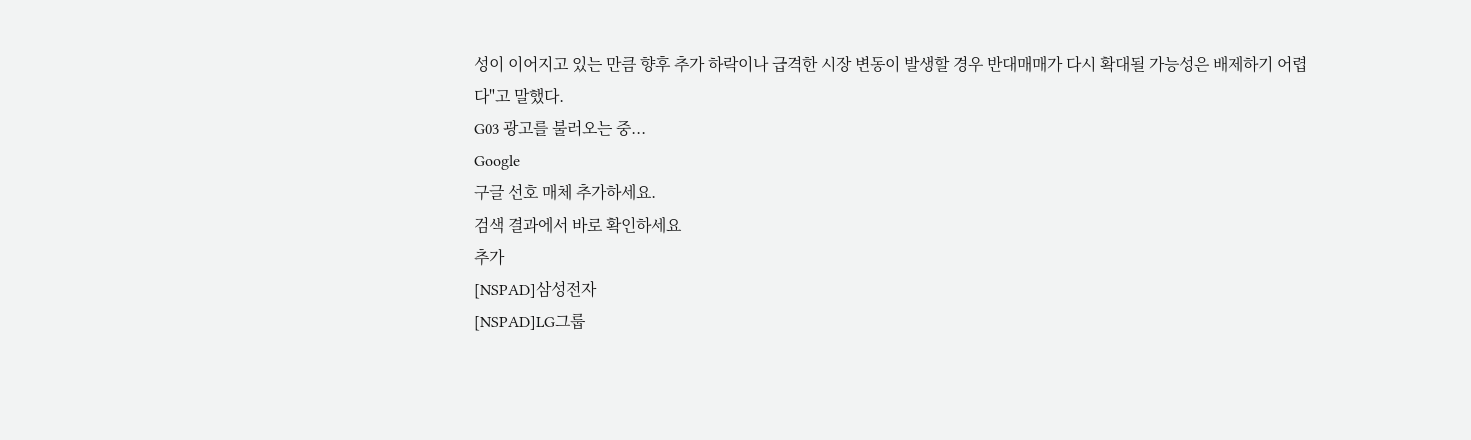성이 이어지고 있는 만큼 향후 추가 하락이나 급격한 시장 변동이 발생할 경우 반대매매가 다시 확대될 가능성은 배제하기 어렵다"고 말했다.
G03 광고를 불러오는 중...
Google
구글 선호 매체 추가하세요.
검색 결과에서 바로 확인하세요
추가
[NSPAD]삼성전자
[NSPAD]LG그룹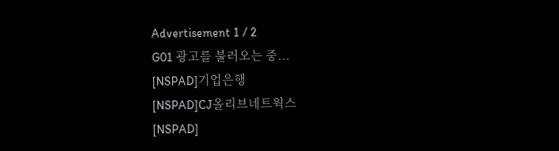Advertisement 1 / 2
G01 광고를 불러오는 중...
[NSPAD]기업은행
[NSPAD]CJ올리브네트웍스
[NSPAD]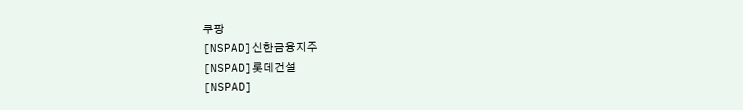쿠팡
[NSPAD]신한금융지주
[NSPAD]롯데건설
[NSPAD]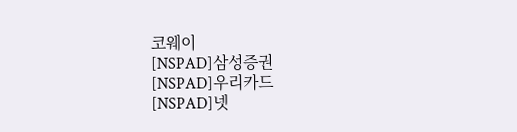코웨이
[NSPAD]삼성증권
[NSPAD]우리카드
[NSPAD]넷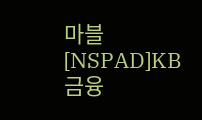마블
[NSPAD]KB금융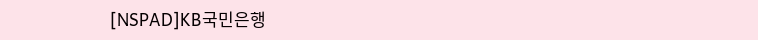[NSPAD]KB국민은행